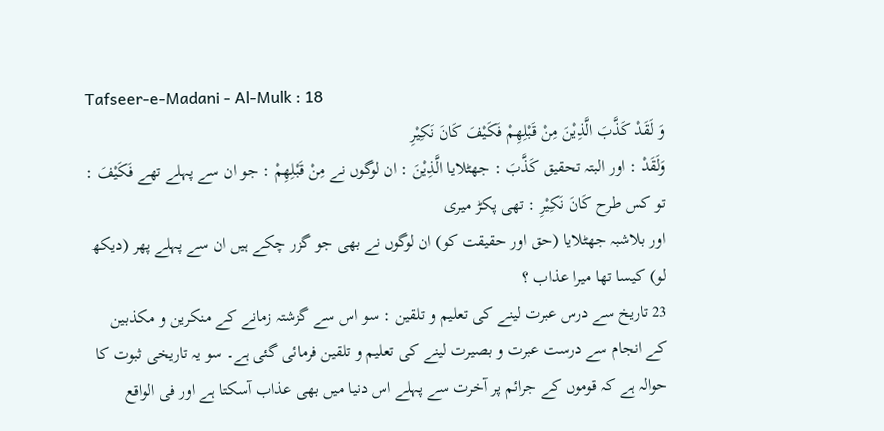Tafseer-e-Madani - Al-Mulk : 18
وَ لَقَدْ كَذَّبَ الَّذِیْنَ مِنْ قَبْلِهِمْ فَكَیْفَ كَانَ نَكِیْرِ
وَلَقَدْ : اور البتہ تحقیق كَذَّبَ : جھٹلایا الَّذِيْنَ : ان لوگوں نے مِنْ قَبْلِهِمْ : جو ان سے پہلے تھے فَكَيْفَ : تو کس طرح كَانَ نَكِيْرِ : تھی پکڑ میری
اور بلاشبہ جھٹلایا (حق اور حقیقت کو) ان لوگوں نے بھی جو گزر چکے ہیں ان سے پہلے پھر (دیکھ لو) کیسا تھا میرا عذاب ؟
23 تاریخ سے درس عبرت لینے کی تعلیم و تلقین : سو اس سے گزشتہ زمانے کے منکرین و مکذبین کے انجام سے درست عبرت و بصیرت لینے کی تعلیم و تلقین فرمائی گئی ہے۔ سو یہ تاریخی ثبوت کا حوالہ ہے کہ قوموں کے جرائم پر آخرت سے پہلے اس دنیا میں بھی عذاب آسکتا ہے اور فی الواقع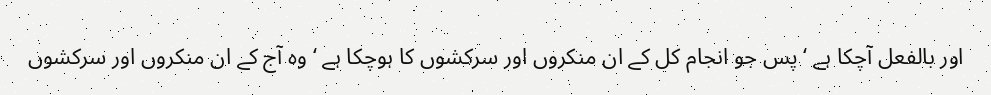اور بالفعل آچکا ہے ‘ پس جو انجام کل کے ان منکروں اور سرکشوں کا ہوچکا ہے ‘ وہ آج کے ان منکروں اور سرکشوں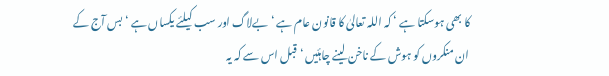کا بھی ہوسکتا ہے ‘ کہ اللہ تعالیٰ کا قانون عام ہے ‘ بےلاگ اور سب کیلئے یکساں ہے ‘ بس آج کے ان منکروں کو ہوش کے ناخن لینے چاہئیں ‘ قبل اس سے کہ یہ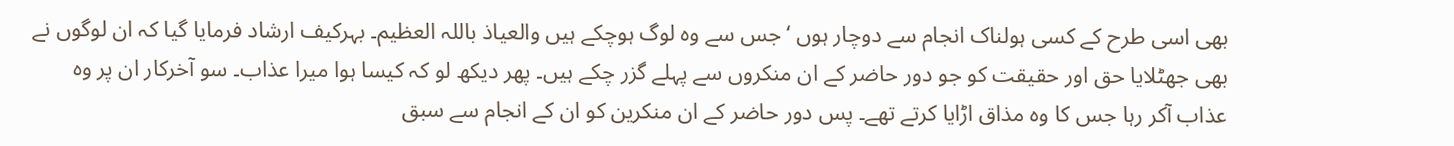بھی اسی طرح کے کسی ہولناک انجام سے دوچار ہوں ‘ جس سے وہ لوگ ہوچکے ہیں والعیاذ باللہ العظیم۔ بہرکیف ارشاد فرمایا گیا کہ ان لوگوں نے بھی جھٹلایا حق اور حقیقت کو جو دور حاضر کے ان منکروں سے پہلے گزر چکے ہیں۔ پھر دیکھ لو کہ کیسا ہوا میرا عذاب۔ سو آخرکار ان پر وہ عذاب آکر رہا جس کا وہ مذاق اڑایا کرتے تھے۔ پس دور حاضر کے ان منکرین کو ان کے انجام سے سبق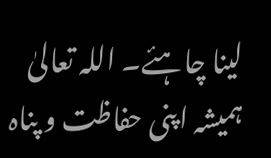لینا چاہئے۔ اللہ تعالیٰ ہمیشہ اپنی حفاظت و پناہ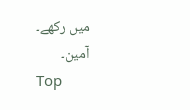میں رکھے۔ آمین۔
Top